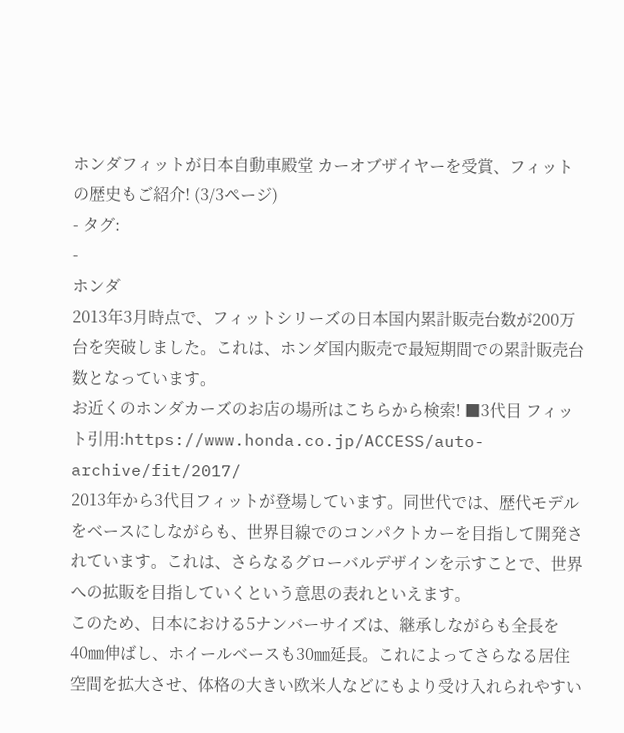ホンダフィットが日本自動車殿堂 カーオブザイヤーを受賞、フィットの歴史もご紹介! (3/3ページ)
- タグ:
-
ホンダ
2013年3月時点で、フィットシリーズの日本国内累計販売台数が200万台を突破しました。これは、ホンダ国内販売で最短期間での累計販売台数となっています。
お近くのホンダカーズのお店の場所はこちらから検索! ■3代目 フィット引用:https://www.honda.co.jp/ACCESS/auto-archive/fit/2017/
2013年から3代目フィットが登場しています。同世代では、歴代モデルをベースにしながらも、世界目線でのコンパクトカーを目指して開発されています。これは、さらなるグローバルデザインを示すことで、世界への拡販を目指していくという意思の表れといえます。
このため、日本における5ナンバーサイズは、継承しながらも全長を40㎜伸ばし、ホイールベースも30㎜延長。これによってさらなる居住空間を拡大させ、体格の大きい欧米人などにもより受け入れられやすい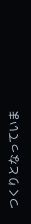つくりとなっていま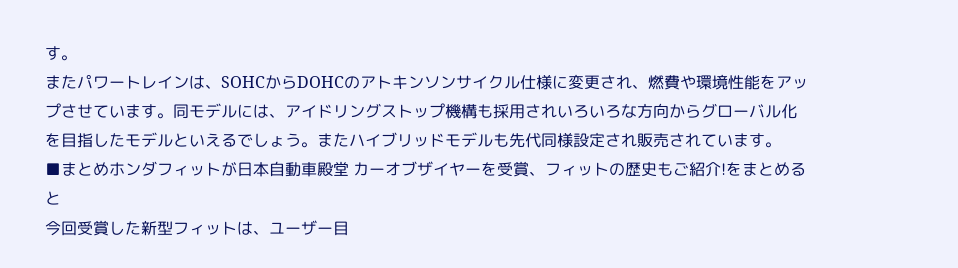す。
またパワートレインは、SOHCからDOHCのアトキンソンサイクル仕様に変更され、燃費や環境性能をアップさせています。同モデルには、アイドリングストップ機構も採用されいろいろな方向からグローバル化を目指したモデルといえるでしょう。またハイブリッドモデルも先代同様設定され販売されています。
■まとめホンダフィットが日本自動車殿堂 カーオブザイヤーを受賞、フィットの歴史もご紹介!をまとめると
今回受賞した新型フィットは、ユーザー目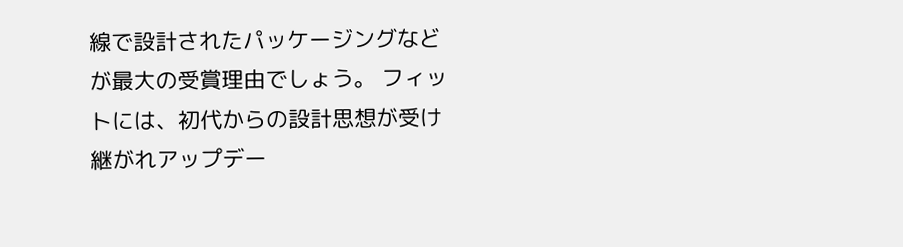線で設計されたパッケージングなどが最大の受賞理由でしょう。 フィットには、初代からの設計思想が受け継がれアップデー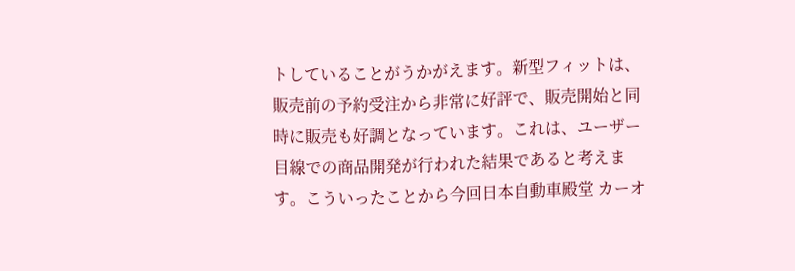トしていることがうかがえます。新型フィットは、販売前の予約受注から非常に好評で、販売開始と同時に販売も好調となっています。これは、ユーザー目線での商品開発が行われた結果であると考えます。こういったことから今回日本自動車殿堂 カーオ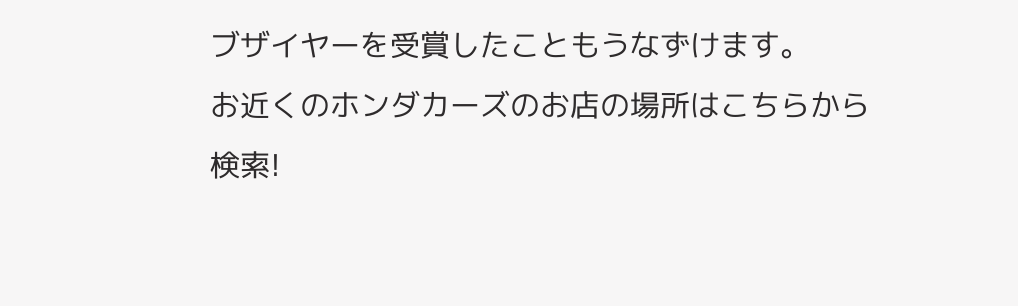ブザイヤーを受賞したこともうなずけます。
お近くのホンダカーズのお店の場所はこちらから検索!